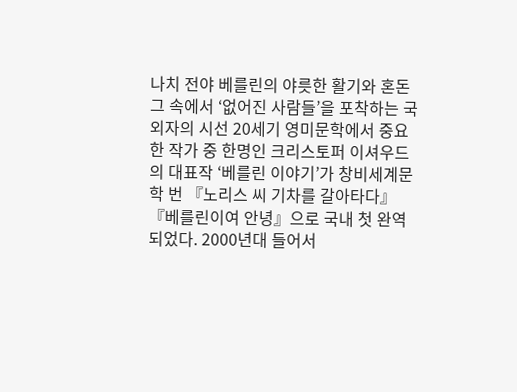나치 전야 베를린의 야릇한 활기와 혼돈 그 속에서 ‘없어진 사람들’을 포착하는 국외자의 시선 20세기 영미문학에서 중요한 작가 중 한명인 크리스토퍼 이셔우드의 대표작 ‘베를린 이야기’가 창비세계문학 번 『노리스 씨 기차를 갈아타다』 『베를린이여 안녕』으로 국내 첫 완역되었다. 2000년대 들어서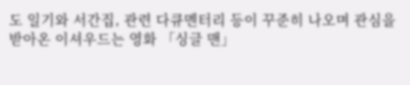도 일기와 서간집, 관련 다큐멘터리 등이 꾸준히 나오며 관심을 받아온 이셔우드는 영화 「싱글 맨」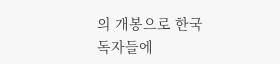의 개봉으로 한국 독자들에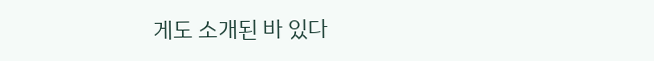게도 소개된 바 있다